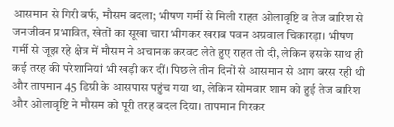आसमान से गिरी बर्फ, मौसम बदला; भीषण गर्मी से मिली राहत ओलावृष्टि व तेज बारिश से जनजीवन प्रभावित, खेतों का सूखा चारा भीगकर खराब पवन अग्रवाल चिकारड़ा। भीषण गर्मी से जूझ रहे क्षेत्र में मौसम ने अचानक करवट लेते हुए राहत तो दी, लेकिन इसके साथ ही कई तरह की परेशानियां भी खड़ी कर दीं। पिछले तीन दिनों से आसमान से आग बरस रही थी और तापमान 45 डिग्री के आसपास पहुंच गया था, लेकिन सोमवार शाम को हुई तेज बारिश और ओलावृष्टि ने मौसम को पूरी तरह बदल दिया। तापमान गिरकर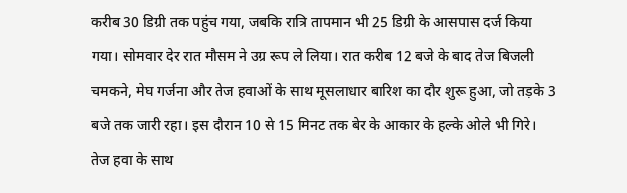करीब 30 डिग्री तक पहुंच गया, जबकि रात्रि तापमान भी 25 डिग्री के आसपास दर्ज किया गया। सोमवार देर रात मौसम ने उग्र रूप ले लिया। रात करीब 12 बजे के बाद तेज बिजली चमकने, मेघ गर्जना और तेज हवाओं के साथ मूसलाधार बारिश का दौर शुरू हुआ, जो तड़के 3 बजे तक जारी रहा। इस दौरान 10 से 15 मिनट तक बेर के आकार के हल्के ओले भी गिरे। तेज हवा के साथ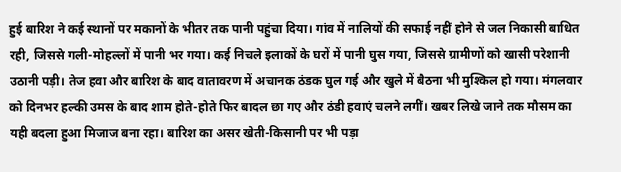हुई बारिश ने कई स्थानों पर मकानों के भीतर तक पानी पहुंचा दिया। गांव में नालियों की सफाई नहीं होने से जल निकासी बाधित रही, जिससे गली-मोहल्लों में पानी भर गया। कई निचले इलाकों के घरों में पानी घुस गया, जिससे ग्रामीणों को खासी परेशानी उठानी पड़ी। तेज हवा और बारिश के बाद वातावरण में अचानक ठंडक घुल गई और खुले में बैठना भी मुश्किल हो गया। मंगलवार को दिनभर हल्की उमस के बाद शाम होते-होते फिर बादल छा गए और ठंडी हवाएं चलने लगीं। खबर लिखे जाने तक मौसम का यही बदला हुआ मिजाज बना रहा। बारिश का असर खेती-किसानी पर भी पड़ा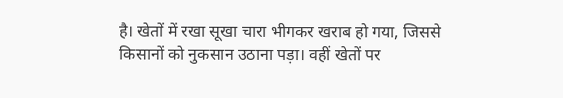है। खेतों में रखा सूखा चारा भीगकर खराब हो गया, जिससे किसानों को नुकसान उठाना पड़ा। वहीं खेतों पर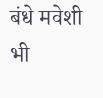बंधे मवेशी भी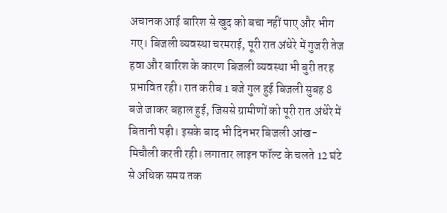अचानक आई बारिश से खुद को बचा नहीं पाए और भीग गए। बिजली व्यवस्था चरमराई, पूरी रात अंधेरे में गुजरी तेज हवा और बारिश के कारण बिजली व्यवस्था भी बुरी तरह प्रभावित रही। रात करीब 1 बजे गुल हुई बिजली सुबह 8 बजे जाकर बहाल हुई, जिससे ग्रामीणों को पूरी रात अंधेरे में बितानी पड़ी। इसके बाद भी दिनभर बिजली आंख-मिचौली करती रही। लगातार लाइन फॉल्ट के चलते 12 घंटे से अधिक समय तक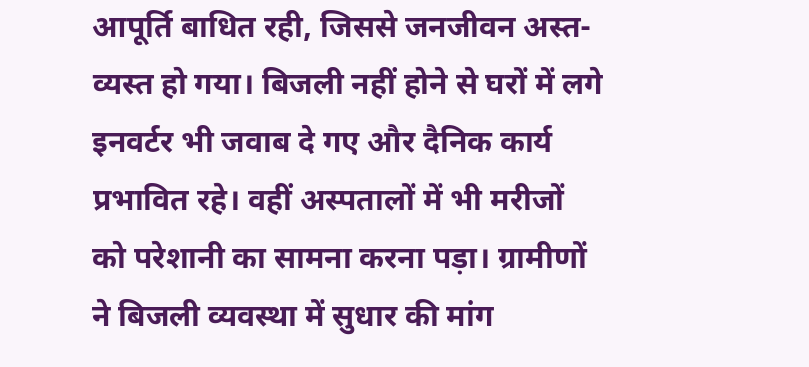आपूर्ति बाधित रही, जिससे जनजीवन अस्त-व्यस्त हो गया। बिजली नहीं होने से घरों में लगे इनवर्टर भी जवाब दे गए और दैनिक कार्य प्रभावित रहे। वहीं अस्पतालों में भी मरीजों को परेशानी का सामना करना पड़ा। ग्रामीणों ने बिजली व्यवस्था में सुधार की मांग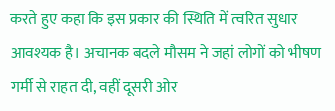करते हुए कहा कि इस प्रकार की स्थिति में त्वरित सुधार आवश्यक है। अचानक बदले मौसम ने जहां लोगों को भीषण गर्मी से राहत दी, वहीं दूसरी ओर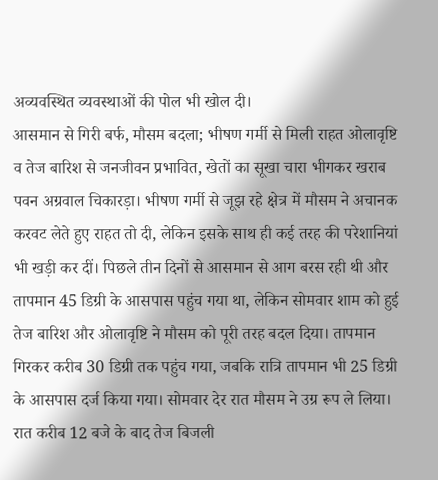अव्यवस्थित व्यवस्थाओं की पोल भी खोल दी।
आसमान से गिरी बर्फ, मौसम बदला; भीषण गर्मी से मिली राहत ओलावृष्टि व तेज बारिश से जनजीवन प्रभावित, खेतों का सूखा चारा भीगकर खराब पवन अग्रवाल चिकारड़ा। भीषण गर्मी से जूझ रहे क्षेत्र में मौसम ने अचानक करवट लेते हुए राहत तो दी, लेकिन इसके साथ ही कई तरह की परेशानियां भी खड़ी कर दीं। पिछले तीन दिनों से आसमान से आग बरस रही थी और तापमान 45 डिग्री के आसपास पहुंच गया था, लेकिन सोमवार शाम को हुई तेज बारिश और ओलावृष्टि ने मौसम को पूरी तरह बदल दिया। तापमान गिरकर करीब 30 डिग्री तक पहुंच गया, जबकि रात्रि तापमान भी 25 डिग्री के आसपास दर्ज किया गया। सोमवार देर रात मौसम ने उग्र रूप ले लिया। रात करीब 12 बजे के बाद तेज बिजली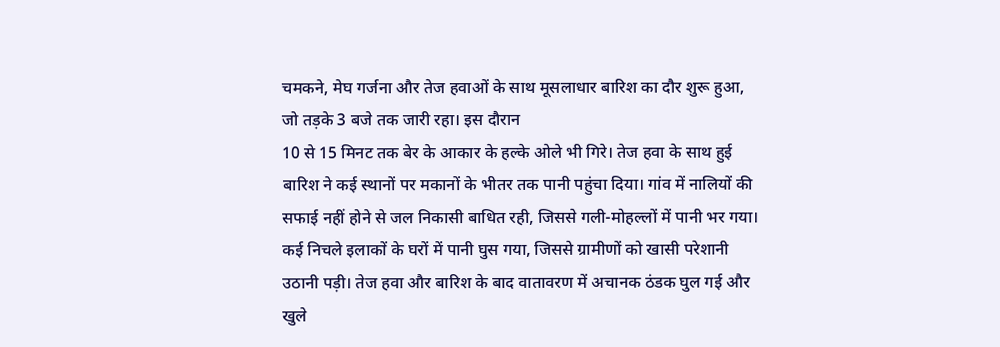चमकने, मेघ गर्जना और तेज हवाओं के साथ मूसलाधार बारिश का दौर शुरू हुआ, जो तड़के 3 बजे तक जारी रहा। इस दौरान
10 से 15 मिनट तक बेर के आकार के हल्के ओले भी गिरे। तेज हवा के साथ हुई बारिश ने कई स्थानों पर मकानों के भीतर तक पानी पहुंचा दिया। गांव में नालियों की सफाई नहीं होने से जल निकासी बाधित रही, जिससे गली-मोहल्लों में पानी भर गया। कई निचले इलाकों के घरों में पानी घुस गया, जिससे ग्रामीणों को खासी परेशानी उठानी पड़ी। तेज हवा और बारिश के बाद वातावरण में अचानक ठंडक घुल गई और खुले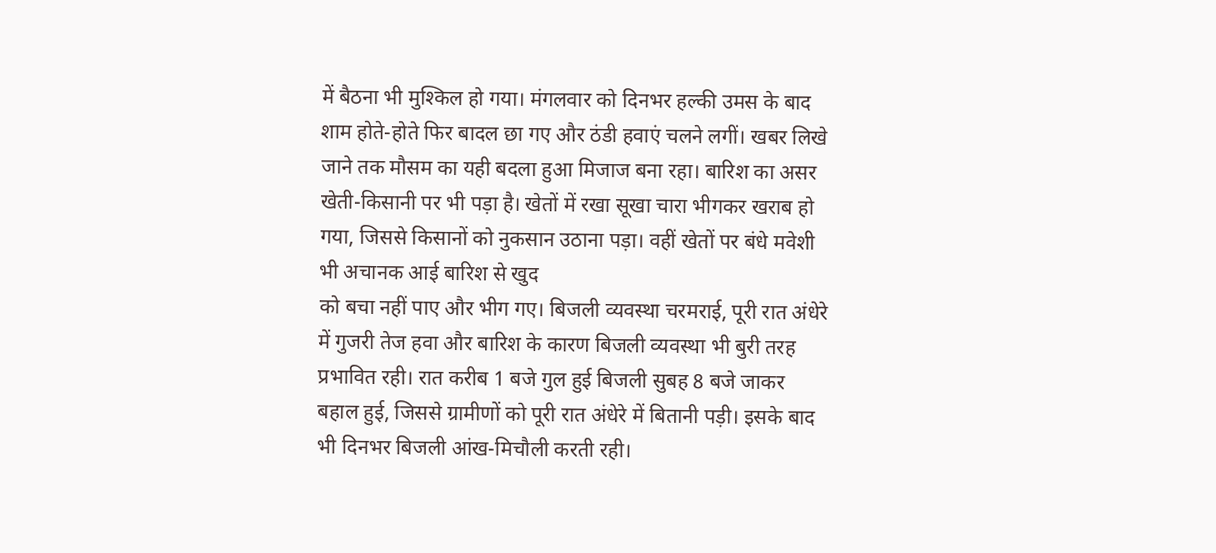में बैठना भी मुश्किल हो गया। मंगलवार को दिनभर हल्की उमस के बाद शाम होते-होते फिर बादल छा गए और ठंडी हवाएं चलने लगीं। खबर लिखे जाने तक मौसम का यही बदला हुआ मिजाज बना रहा। बारिश का असर खेती-किसानी पर भी पड़ा है। खेतों में रखा सूखा चारा भीगकर खराब हो गया, जिससे किसानों को नुकसान उठाना पड़ा। वहीं खेतों पर बंधे मवेशी भी अचानक आई बारिश से खुद
को बचा नहीं पाए और भीग गए। बिजली व्यवस्था चरमराई, पूरी रात अंधेरे में गुजरी तेज हवा और बारिश के कारण बिजली व्यवस्था भी बुरी तरह प्रभावित रही। रात करीब 1 बजे गुल हुई बिजली सुबह 8 बजे जाकर बहाल हुई, जिससे ग्रामीणों को पूरी रात अंधेरे में बितानी पड़ी। इसके बाद भी दिनभर बिजली आंख-मिचौली करती रही।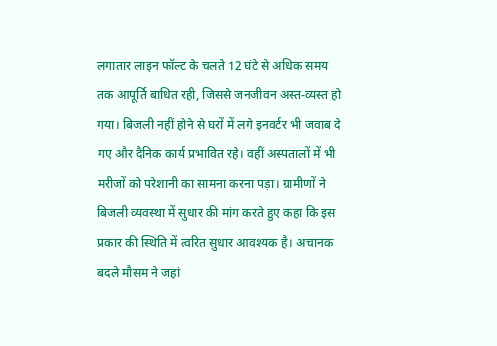लगातार लाइन फॉल्ट के चलते 12 घंटे से अधिक समय तक आपूर्ति बाधित रही, जिससे जनजीवन अस्त-व्यस्त हो गया। बिजली नहीं होने से घरों में लगे इनवर्टर भी जवाब दे गए और दैनिक कार्य प्रभावित रहे। वहीं अस्पतालों में भी मरीजों को परेशानी का सामना करना पड़ा। ग्रामीणों ने बिजली व्यवस्था में सुधार की मांग करते हुए कहा कि इस प्रकार की स्थिति में त्वरित सुधार आवश्यक है। अचानक बदले मौसम ने जहां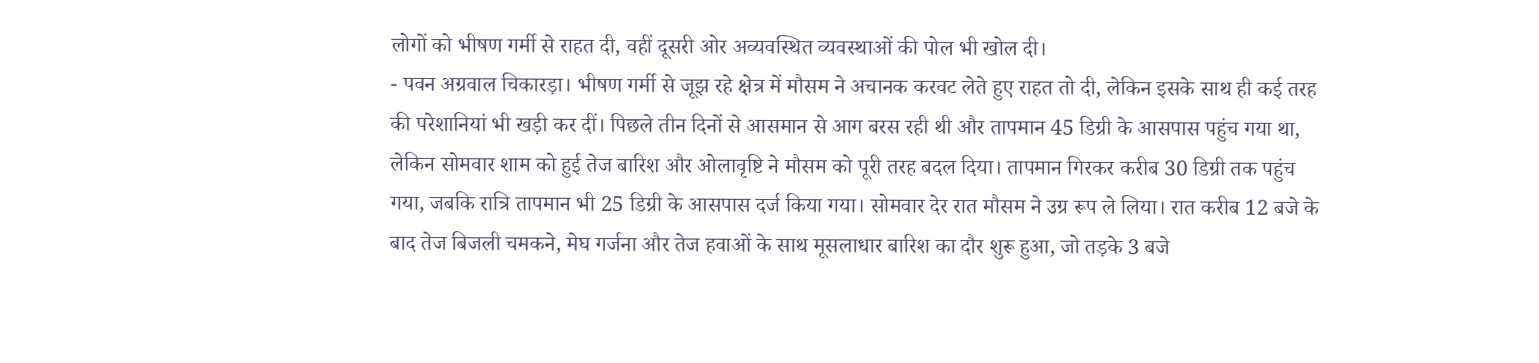लोगों को भीषण गर्मी से राहत दी, वहीं दूसरी ओर अव्यवस्थित व्यवस्थाओं की पोल भी खोल दी।
- पवन अग्रवाल चिकारड़ा। भीषण गर्मी से जूझ रहे क्षेत्र में मौसम ने अचानक करवट लेते हुए राहत तो दी, लेकिन इसके साथ ही कई तरह की परेशानियां भी खड़ी कर दीं। पिछले तीन दिनों से आसमान से आग बरस रही थी और तापमान 45 डिग्री के आसपास पहुंच गया था, लेकिन सोमवार शाम को हुई तेज बारिश और ओलावृष्टि ने मौसम को पूरी तरह बदल दिया। तापमान गिरकर करीब 30 डिग्री तक पहुंच गया, जबकि रात्रि तापमान भी 25 डिग्री के आसपास दर्ज किया गया। सोमवार देर रात मौसम ने उग्र रूप ले लिया। रात करीब 12 बजे के बाद तेज बिजली चमकने, मेघ गर्जना और तेज हवाओं के साथ मूसलाधार बारिश का दौर शुरू हुआ, जो तड़के 3 बजे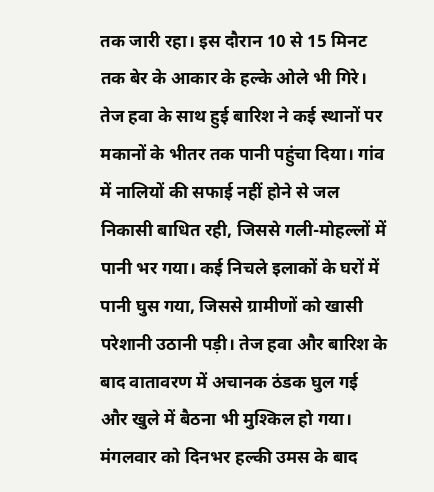तक जारी रहा। इस दौरान 10 से 15 मिनट तक बेर के आकार के हल्के ओले भी गिरे। तेज हवा के साथ हुई बारिश ने कई स्थानों पर मकानों के भीतर तक पानी पहुंचा दिया। गांव में नालियों की सफाई नहीं होने से जल निकासी बाधित रही, जिससे गली-मोहल्लों में पानी भर गया। कई निचले इलाकों के घरों में पानी घुस गया, जिससे ग्रामीणों को खासी परेशानी उठानी पड़ी। तेज हवा और बारिश के बाद वातावरण में अचानक ठंडक घुल गई और खुले में बैठना भी मुश्किल हो गया। मंगलवार को दिनभर हल्की उमस के बाद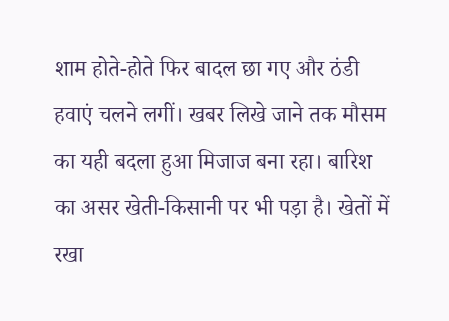शाम होते-होते फिर बादल छा गए और ठंडी हवाएं चलने लगीं। खबर लिखे जाने तक मौसम का यही बदला हुआ मिजाज बना रहा। बारिश का असर खेती-किसानी पर भी पड़ा है। खेतों में रखा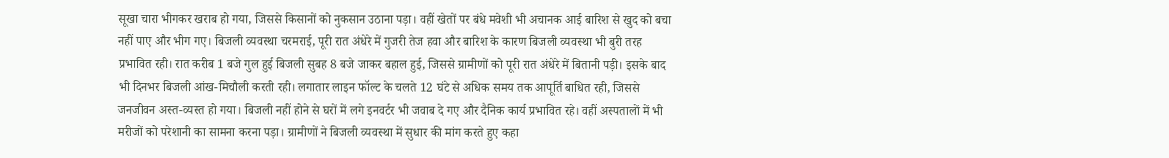सूखा चारा भीगकर खराब हो गया, जिससे किसानों को नुकसान उठाना पड़ा। वहीं खेतों पर बंधे मवेशी भी अचानक आई बारिश से खुद को बचा नहीं पाए और भीग गए। बिजली व्यवस्था चरमराई, पूरी रात अंधेरे में गुजरी तेज हवा और बारिश के कारण बिजली व्यवस्था भी बुरी तरह प्रभावित रही। रात करीब 1 बजे गुल हुई बिजली सुबह 8 बजे जाकर बहाल हुई, जिससे ग्रामीणों को पूरी रात अंधेरे में बितानी पड़ी। इसके बाद भी दिनभर बिजली आंख-मिचौली करती रही। लगातार लाइन फॉल्ट के चलते 12 घंटे से अधिक समय तक आपूर्ति बाधित रही, जिससे जनजीवन अस्त-व्यस्त हो गया। बिजली नहीं होने से घरों में लगे इनवर्टर भी जवाब दे गए और दैनिक कार्य प्रभावित रहे। वहीं अस्पतालों में भी मरीजों को परेशानी का सामना करना पड़ा। ग्रामीणों ने बिजली व्यवस्था में सुधार की मांग करते हुए कहा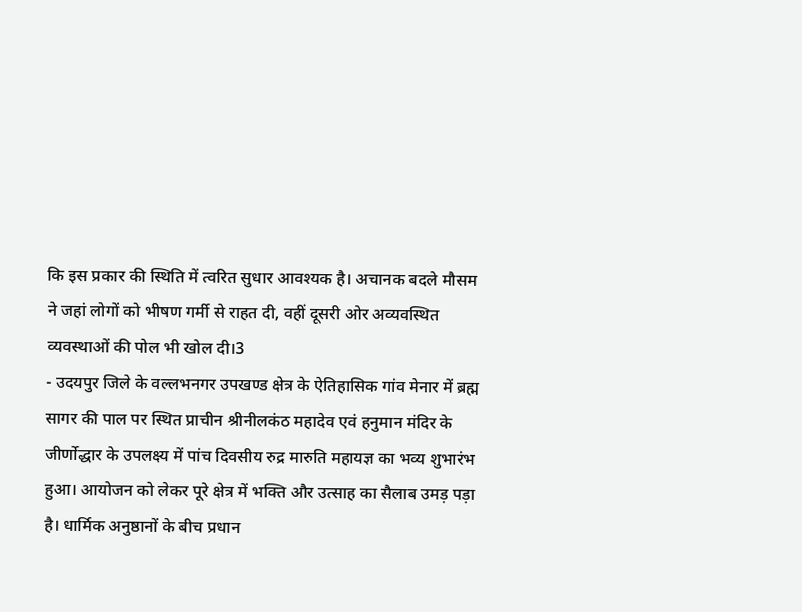कि इस प्रकार की स्थिति में त्वरित सुधार आवश्यक है। अचानक बदले मौसम ने जहां लोगों को भीषण गर्मी से राहत दी, वहीं दूसरी ओर अव्यवस्थित व्यवस्थाओं की पोल भी खोल दी।3
- उदयपुर जिले के वल्लभनगर उपखण्ड क्षेत्र के ऐतिहासिक गांव मेनार में ब्रह्म सागर की पाल पर स्थित प्राचीन श्रीनीलकंठ महादेव एवं हनुमान मंदिर के जीर्णोद्धार के उपलक्ष्य में पांच दिवसीय रुद्र मारुति महायज्ञ का भव्य शुभारंभ हुआ। आयोजन को लेकर पूरे क्षेत्र में भक्ति और उत्साह का सैलाब उमड़ पड़ा है। धार्मिक अनुष्ठानों के बीच प्रधान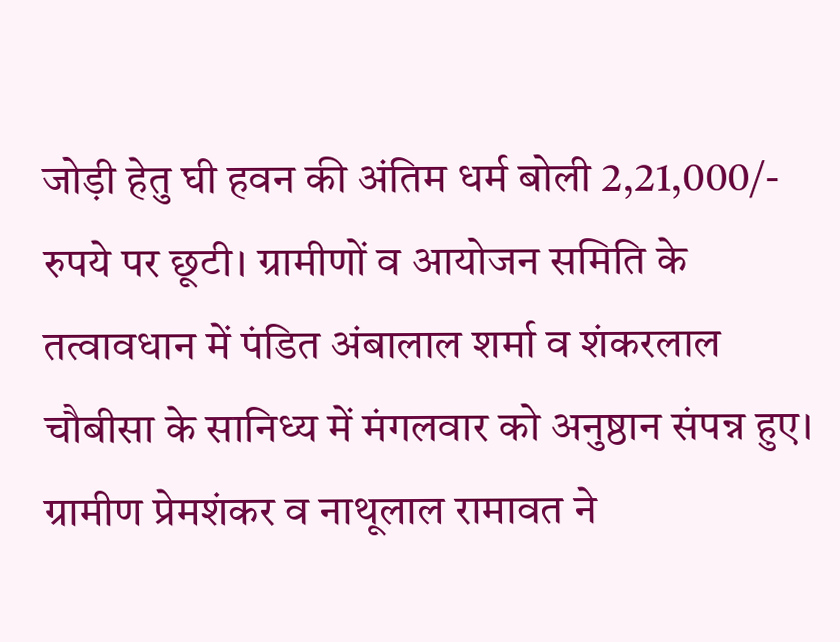जोड़ी हेतु घी हवन की अंतिम धर्म बोली 2,21,000/- रुपये पर छूटी। ग्रामीणों व आयोजन समिति के तत्वावधान में पंडित अंबालाल शर्मा व शंकरलाल चौबीसा के सानिध्य में मंगलवार को अनुष्ठान संपन्न हुए। ग्रामीण प्रेमशंकर व नाथूलाल रामावत ने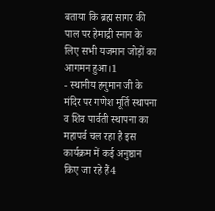बताया कि ब्रह्म सागर की पाल पर हेमाद्री स्नान के लिए सभी यजमान जोड़ों का आगमन हुआ।1
- स्थानीय हनुमान जी के मंदिर पर गणेश मूर्ति स्थापना व शिव पार्वती स्थापना का महापर्व चल रहा है इस कार्यक्रम में कई अनुष्ठान किए जा रहे हैं4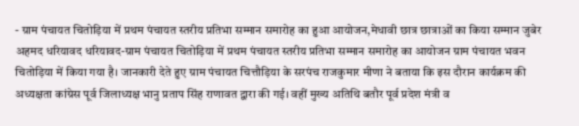- ग्राम पंचायत चितोड़िया में प्रथम पंचायत स्तरीय प्रतिभा सम्मान समारोह का हुआ आयोजन,मेधावी छात्र छात्राओं का किया सम्मान जुबेर अहमद धरियावद धरियावद-ग्राम पंचायत चितोड़िया में प्रथम पंचायत स्तरीय प्रतिभा सम्मान समारोह का आयोजन ग्राम पंचायत भवन चितोड़िया में किया गया है। जानकारी देते हुए ग्राम पंचायत चित्तौड़िया के सरपंच राजकुमार मीणा ने बताया कि इस दौरान कार्यक्रम की अध्यक्षता कांग्रेस पूर्व जिलाध्यक्ष भानु प्रताप सिंह राणावत द्वारा की गई। वहीं मुख्य अतिथि बतौर पूर्व प्रदेश मंत्री व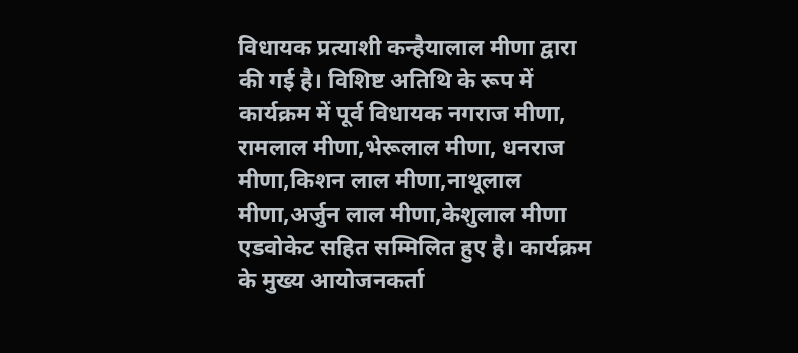विधायक प्रत्याशी कन्हैयालाल मीणा द्वारा की गई है। विशिष्ट अतिथि के रूप में कार्यक्रम में पूर्व विधायक नगराज मीणा, रामलाल मीणा,भेरूलाल मीणा, धनराज मीणा,किशन लाल मीणा,नाथूलाल मीणा,अर्जुन लाल मीणा,केशुलाल मीणा एडवोकेट सहित सम्मिलित हुए है। कार्यक्रम के मुख्य आयोजनकर्ता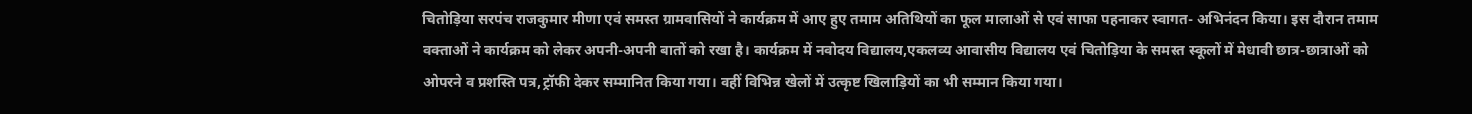चितोड़िया सरपंच राजकुमार मीणा एवं समस्त ग्रामवासियों ने कार्यक्रम में आए हुए तमाम अतिथियों का फूल मालाओं से एवं साफा पहनाकर स्वागत- अभिनंदन किया। इस दौरान तमाम वक्ताओं ने कार्यक्रम को लेकर अपनी-अपनी बातों को रखा है। कार्यक्रम में नवोदय विद्यालय,एकलव्य आवासीय विद्यालय एवं चितोड़िया के समस्त स्कूलों में मेधावी छात्र-छात्राओं को ओपरने व प्रशस्ति पत्र,ट्रॉफी देकर सम्मानित किया गया। वहीं विभिन्न खेलों में उत्कृष्ट खिलाड़ियों का भी सम्मान किया गया।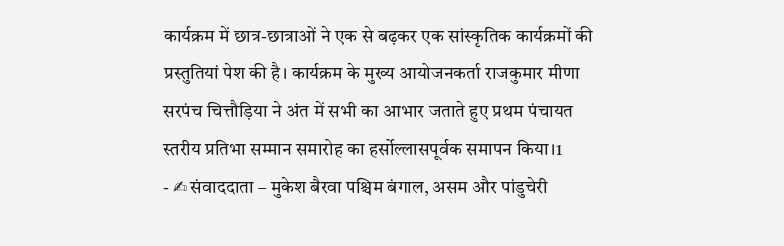कार्यक्रम में छात्र-छात्राओं ने एक से बढ़कर एक सांस्कृतिक कार्यक्रमों की प्रस्तुतियां पेश की है। कार्यक्रम के मुख्य आयोजनकर्ता राजकुमार मीणा सरपंच चित्तौड़िया ने अंत में सभी का आभार जताते हुए प्रथम पंचायत स्तरीय प्रतिभा सम्मान समारोह का हर्सोल्लासपूर्वक समापन किया।1
- ✍ संवाददाता – मुकेश बैरवा पश्चिम बंगाल, असम और पांडुचेरी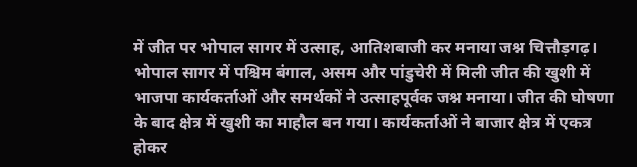में जीत पर भोपाल सागर में उत्साह, आतिशबाजी कर मनाया जश्न चित्तौड़गढ़। भोपाल सागर में पश्चिम बंगाल, असम और पांडुचेरी में मिली जीत की खुशी में भाजपा कार्यकर्ताओं और समर्थकों ने उत्साहपूर्वक जश्न मनाया। जीत की घोषणा के बाद क्षेत्र में खुशी का माहौल बन गया। कार्यकर्ताओं ने बाजार क्षेत्र में एकत्र होकर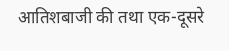आतिशबाजी की तथा एक-दूसरे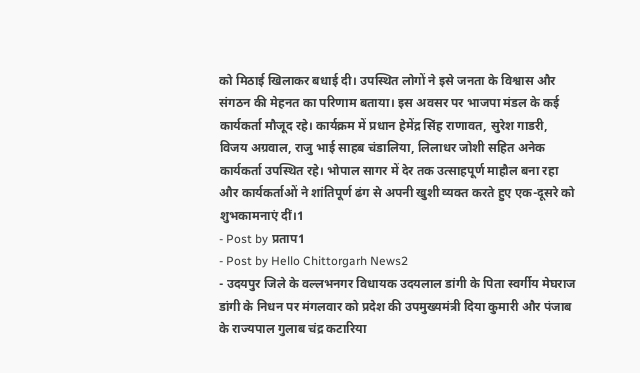को मिठाई खिलाकर बधाई दी। उपस्थित लोगों ने इसे जनता के विश्वास और संगठन की मेहनत का परिणाम बताया। इस अवसर पर भाजपा मंडल के कई कार्यकर्ता मौजूद रहे। कार्यक्रम में प्रधान हेमेंद्र सिंह राणावत, सुरेश गाडरी, विजय अग्रवाल, राजु भाई साहब चंडालिया, लिलाधर जोशी सहित अनेक कार्यकर्ता उपस्थित रहे। भोपाल सागर में देर तक उत्साहपूर्ण माहौल बना रहा और कार्यकर्ताओं ने शांतिपूर्ण ढंग से अपनी खुशी व्यक्त करते हुए एक-दूसरे को शुभकामनाएं दीं।1
- Post by प्रताप1
- Post by Hello Chittorgarh News2
- उदयपुर जिले के वल्लभनगर विधायक उदयलाल डांगी के पिता स्वर्गीय मेघराज डांगी के निधन पर मंगलवार को प्रदेश की उपमुख्यमंत्री दिया कुमारी और पंजाब के राज्यपाल गुलाब चंद्र कटारिया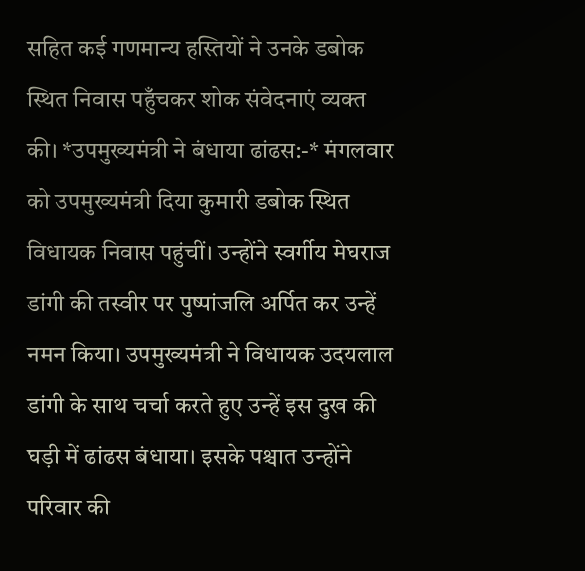सहित कई गणमान्य हस्तियों ने उनके डबोक स्थित निवास पहुँचकर शोक संवेदनाएं व्यक्त की। *उपमुख्यमंत्री ने बंधाया ढांढस:-* मंगलवार को उपमुख्यमंत्री दिया कुमारी डबोक स्थित विधायक निवास पहुंचीं। उन्होंने स्वर्गीय मेघराज डांगी की तस्वीर पर पुष्पांजलि अर्पित कर उन्हें नमन किया। उपमुख्यमंत्री ने विधायक उदयलाल डांगी के साथ चर्चा करते हुए उन्हें इस दुख की घड़ी में ढांढस बंधाया। इसके पश्चात उन्होंने परिवार की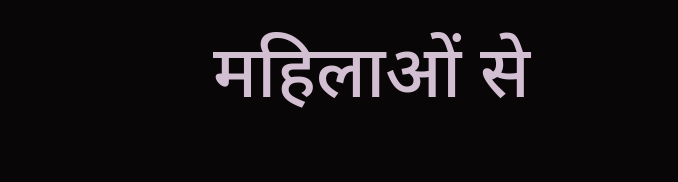महिलाओं से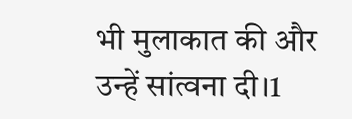भी मुलाकात की और उन्हें सांत्वना दी।1